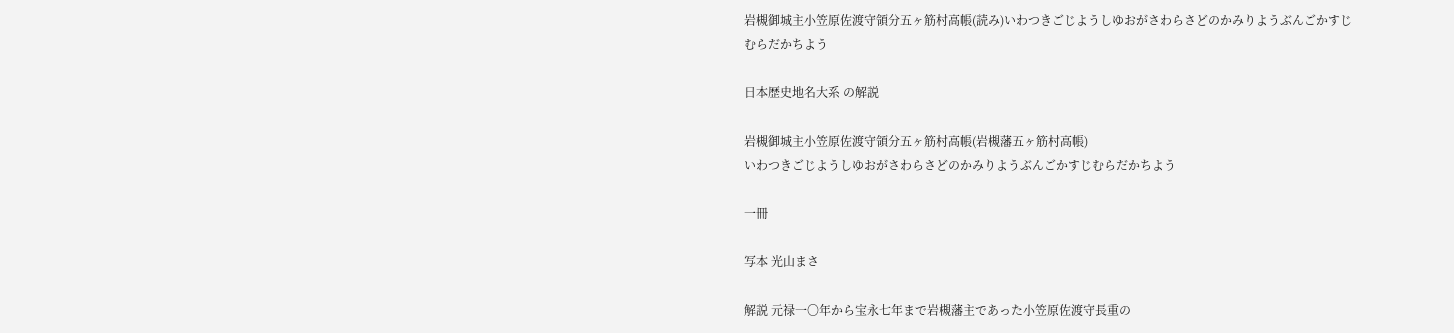岩槻御城主小笠原佐渡守領分五ヶ筋村高帳(読み)いわつきごじようしゆおがさわらさどのかみりようぶんごかすじむらだかちよう

日本歴史地名大系 の解説

岩槻御城主小笠原佐渡守領分五ヶ筋村高帳(岩槻藩五ヶ筋村高帳)
いわつきごじようしゆおがさわらさどのかみりようぶんごかすじむらだかちよう

一冊

写本 光山まさ

解説 元禄一〇年から宝永七年まで岩槻藩主であった小笠原佐渡守長重の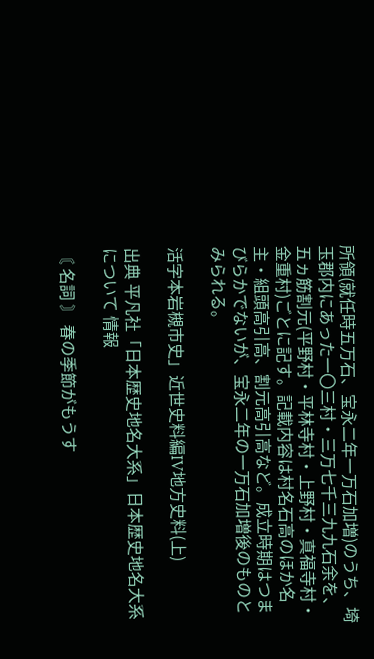所領(就任時五万石、宝永二年一万石加増)のうち、埼玉郡内にあった一〇三村・三万七千三九九石余を、五ヵ筋割元(平野村・平林寺村・上野村・真福寺村・金重村)ごとに記す。記載内容は村名石高のほか名主・組頭高引高、割元高引高など。成立時期はつまびらかでないが、宝永二年の一万石加増後のものとみられる。

活字本岩槻市史」近世史料編IV地方史料(上)

出典 平凡社「日本歴史地名大系」日本歴史地名大系について 情報

〘 名詞 〙 春の季節がもうす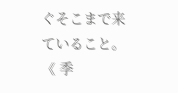ぐそこまで来ていること。《 季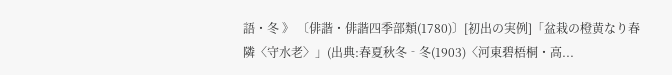語・冬 》 〔俳諧・俳諧四季部類(1780)〕[初出の実例]「盆栽の橙黄なり春隣〈守水老〉」(出典:春夏秋冬‐冬(1903)〈河東碧梧桐・高...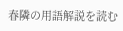春隣の用語解説を読む